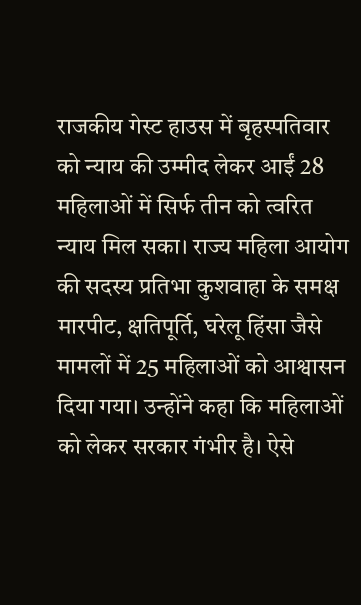राजकीय गेस्ट हाउस में बृहस्पतिवार को न्याय की उम्मीद लेकर आईं 28 महिलाओं में सिर्फ तीन को त्वरित न्याय मिल सका। राज्य महिला आयोग की सदस्य प्रतिभा कुशवाहा के समक्ष मारपीट, क्षतिपूर्ति, घरेलू हिंसा जैसे मामलों में 25 महिलाओं को आश्वासन दिया गया। उन्होंने कहा कि महिलाओं को लेकर सरकार गंभीर है। ऐसे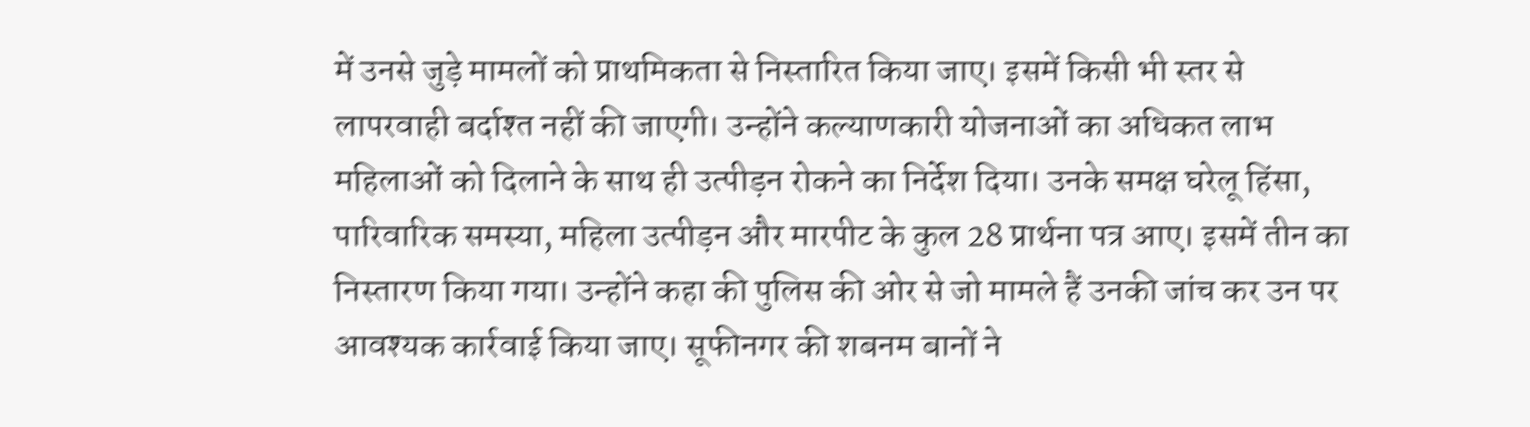में उनसे जुड़े मामलों को प्राथमिकता से निस्तारित किया जाए। इसमें किसी भी स्तर से लापरवाही बर्दाश्त नहीं की जाएगी। उन्होंने कल्याणकारी योजनाओं का अधिकत लाभ महिलाओं को दिलाने के साथ ही उत्पीड़न रोकने का निर्देश दिया। उनके समक्ष घरेलू हिंसा, पारिवारिक समस्या, महिला उत्पीड़न और मारपीट के कुल 28 प्रार्थना पत्र आए। इसमें तीन का निस्तारण किया गया। उन्होंने कहा की पुलिस की ओर से जो मामले हैं उनकी जांच कर उन पर आवश्यक कार्रवाई किया जाए। सूफीनगर की शबनम बानों ने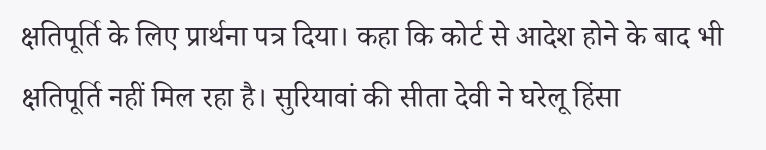क्षतिपूर्ति के लिए प्रार्थना पत्र दिया। कहा कि कोर्ट से आदेश होने के बाद भी क्षतिपूर्ति नहीं मिल रहा है। सुरियावां की सीता देवी ने घरेलू हिंसा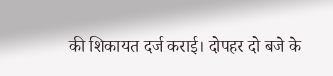की शिकायत दर्ज कराई। दोपहर दो बजे के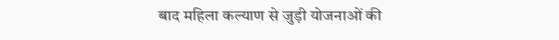बाद महिला कल्याण से जुड़ी योजनाओं की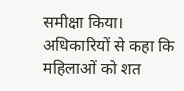समीक्षा किया। अधिकारियों से कहा कि महिलाओं को शत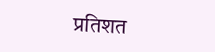प्रतिशत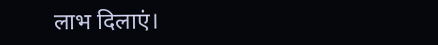लाभ दिलाएं।